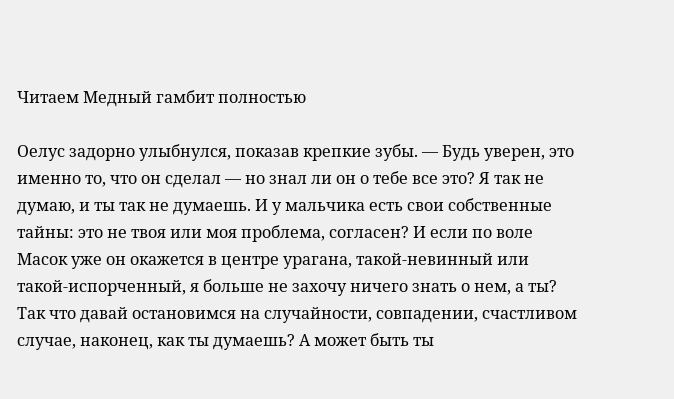Читаем Медный гамбит полностью

Оелус задорно улыбнулся, показав крепкие зубы. — Будь уверен, это именно то, что он сделал — но знал ли он о тебе все это? Я так не думаю, и ты так не думаешь. И у мальчика есть свои собственные тайны: это не твоя или моя проблема, согласен? И если по воле Масок уже он окажется в центре урагана, такой-невинный или такой-испорченный, я больше не захочу ничего знать о нем, а ты? Так что давай остановимся на случайности, совпадении, счастливом случае, наконец, как ты думаешь? А может быть ты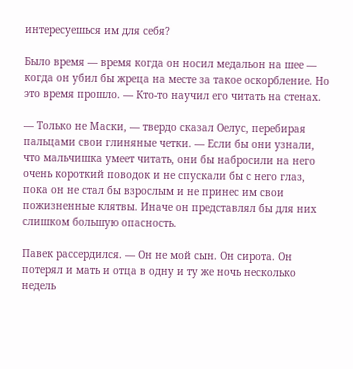интересуешься им для себя?

Было время — время когда он носил медальон на шее — когда он убил бы жреца на месте за такое оскорбление. Но это время прошло. — Кто-то научил его читать на стенах.

— Только не Маски, — твердо сказал Оелус, перебирая пальцами свои глиняные четки. — Если бы они узнали, что мальчишка умеет читать, они бы набросили на него очень короткий поводок и не спускали бы с него глаз, пока он не стал бы взрослым и не принес им свои пожизненные клятвы. Иначе он представлял бы для них слишком большую опасность.

Павек рассердился. — Он не мой сын. Он сирота. Он потерял и мать и отца в одну и ту же ночь несколько недель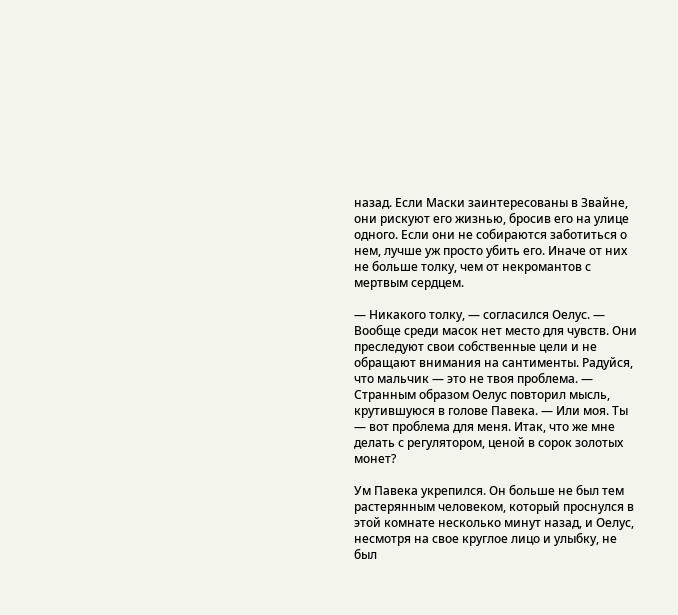назад. Если Маски заинтересованы в Звайне, они рискуют его жизнью, бросив его на улице одного. Если они не собираются заботиться о нем, лучше уж просто убить его. Иначе от них не больше толку, чем от некромантов с мертвым сердцем.

— Никакого толку, — согласился Оелус. — Вообще среди масок нет место для чувств. Они преследуют свои собственные цели и не обращают внимания на сантименты. Радуйся, что мальчик — это не твоя проблема. — Странным образом Оелус повторил мысль, крутившуюся в голове Павека. — Или моя. Ты — вот проблема для меня. Итак, что же мне делать с регулятором, ценой в сорок золотых монет?

Ум Павека укрепился. Он больше не был тем растерянным человеком, который проснулся в этой комнате несколько минут назад, и Оелус, несмотря на свое круглое лицо и улыбку, не был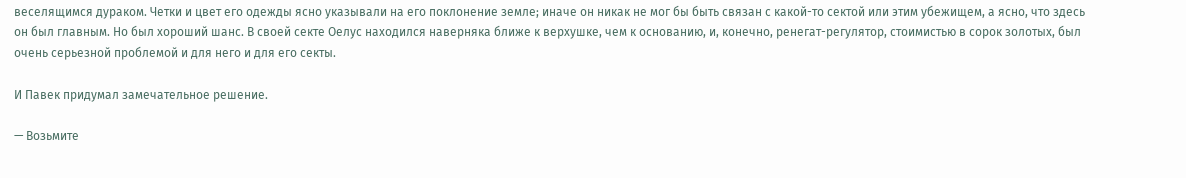веселящимся дураком. Четки и цвет его одежды ясно указывали на его поклонение земле; иначе он никак не мог бы быть связан с какой-то сектой или этим убежищем, а ясно, что здесь он был главным. Но был хороший шанс. В своей секте Оелус находился наверняка ближе к верхушке, чем к основанию, и, конечно, ренегат-регулятор, стоимистью в сорок золотых, был очень серьезной проблемой и для него и для его секты.

И Павек придумал замечательное решение.

— Возьмите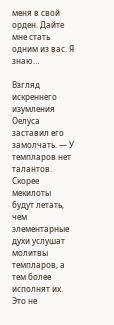меня в свой орден. Дайте мне стать одним из вас. Я знаю…

Взгляд искреннего изумления Оелуса заставил его замолчать. — У темпларов нет талантов. Скорее мекилоты будут летать, чем элементарные духи услушат молитвы темпларов, а тем более исполнят их. Это не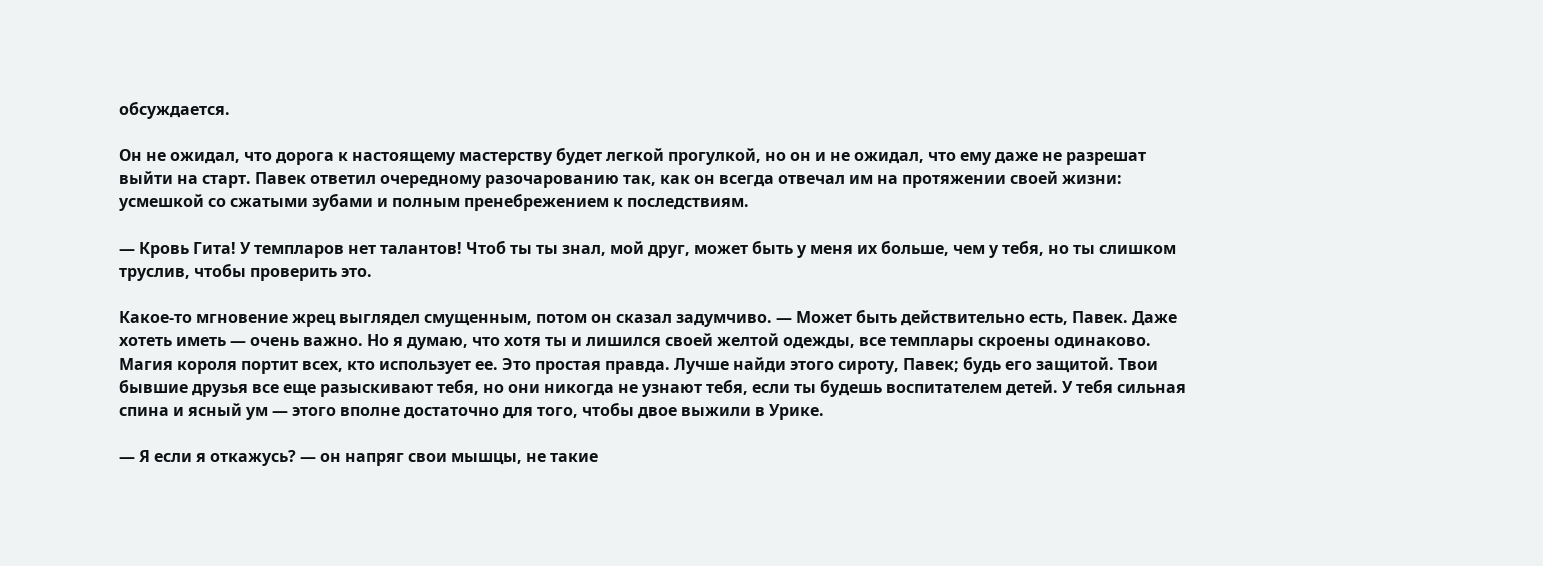обсуждается.

Он не ожидал, что дорога к настоящему мастерству будет легкой прогулкой, но он и не ожидал, что ему даже не разрешат выйти на старт. Павек ответил очередному разочарованию так, как он всегда отвечал им на протяжении своей жизни: усмешкой со сжатыми зубами и полным пренебрежением к последствиям.

— Кровь Гита! У темпларов нет талантов! Чтоб ты ты знал, мой друг, может быть у меня их больше, чем у тебя, но ты слишком труслив, чтобы проверить это.

Какое-то мгновение жрец выглядел смущенным, потом он сказал задумчиво. — Может быть действительно есть, Павек. Даже хотеть иметь — очень важно. Но я думаю, что хотя ты и лишился своей желтой одежды, все темплары скроены одинаково. Магия короля портит всех, кто использует ее. Это простая правда. Лучше найди этого сироту, Павек; будь его защитой. Твои бывшие друзья все еще разыскивают тебя, но они никогда не узнают тебя, если ты будешь воспитателем детей. У тебя сильная спина и ясный ум — этого вполне достаточно для того, чтобы двое выжили в Урике.

— Я если я откажусь? — он напряг свои мышцы, не такие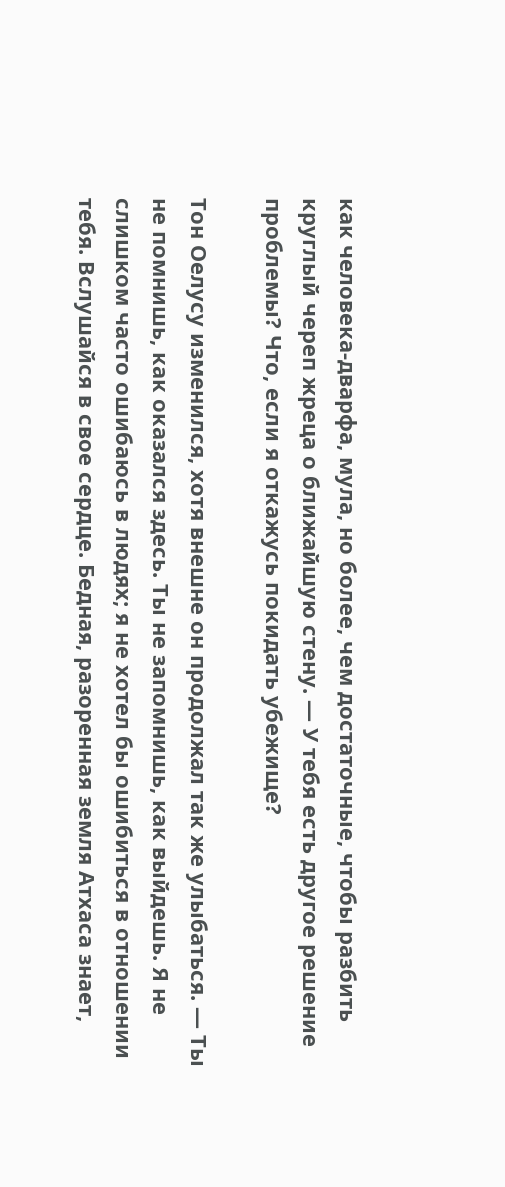как человека-дварфа, мула, но более, чем достаточные, чтобы разбить круглый череп жреца о ближайшую стену. — У тебя есть другое решение проблемы? Что, если я откажусь покидать убежище?

Тон Оелусу изменился, хотя внешне он продолжал так же улыбаться. — Ты не помнишь, как оказался здесь. Ты не запомнишь, как выйдешь. Я не слишком часто ошибаюсь в людях; я не хотел бы ошибиться в отношении тебя. Вслушайся в свое сердце. Бедная, разоренная земля Атхаса знает,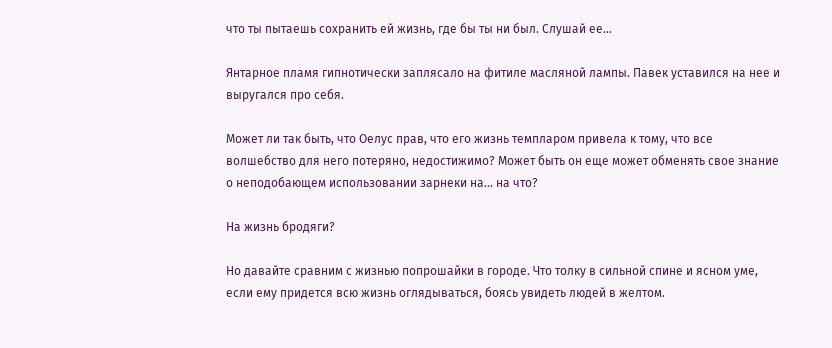что ты пытаешь сохранить ей жизнь, где бы ты ни был. Слушай ее…

Янтарное пламя гипнотически заплясало на фитиле масляной лампы. Павек уставился на нее и выругался про себя.

Может ли так быть, что Оелус прав, что его жизнь темпларом привела к тому, что все волшебство для него потеряно, недостижимо? Может быть он еще может обменять свое знание о неподобающем использовании зарнеки на… на что?

На жизнь бродяги?

Но давайте сравним с жизнью попрошайки в городе. Что толку в сильной спине и ясном уме, если ему придется всю жизнь оглядываться, боясь увидеть людей в желтом.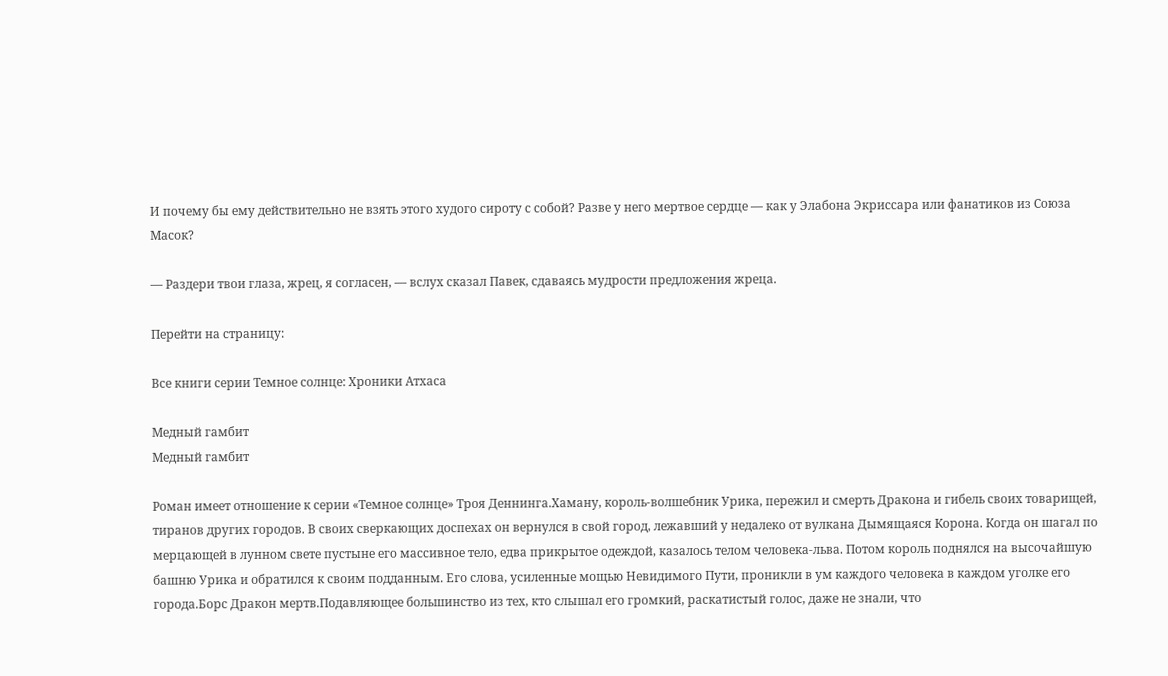И почему бы ему действительно не взять этого худого сироту с собой? Разве у него мертвое сердце — как у Элабона Экриссара или фанатиков из Союза Масок?

— Раздери твои глаза, жрец, я согласен, — вслух сказал Павек, сдаваясь мудрости предложения жреца.

Перейти на страницу:

Все книги серии Темное солнце: Хроники Атхаса

Медный гамбит
Медный гамбит

Роман имеет отношение к серии «Темное солнце» Троя Деннинга.Хаману, король-волшебник Урика, пережил и смерть Дракона и гибель своих товарищей, тиранов других городов. В своих сверкающих доспехах он вернулся в свой город, лежавший у недалеко от вулкана Дымящаяся Корона. Когда он шагал по мерцающей в лунном свете пустыне его массивное тело, едва прикрытое одеждой, казалось телом человека-льва. Потом король поднялся на высочайшую башню Урика и обратился к своим подданным. Его слова, усиленные мощью Невидимого Пути, проникли в ум каждого человека в каждом уголке его города.Борс Дракон мертв.Подавляющее большинство из тех, кто слышал его громкий, раскатистый голос, даже не знали, что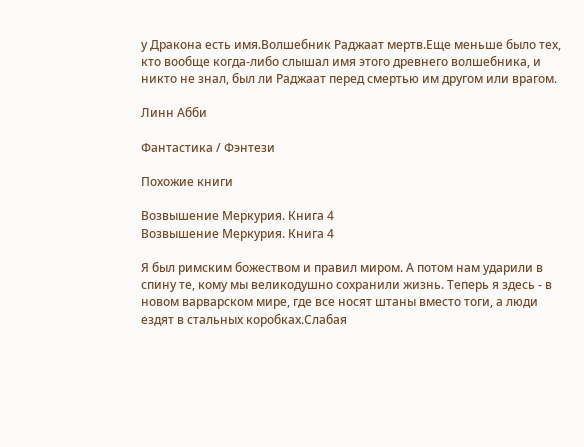у Дракона есть имя.Волшебник Раджаат мертв.Еще меньше было тех, кто вообще когда-либо слышал имя этого древнего волшебника, и никто не знал, был ли Раджаат перед смертью им другом или врагом.

Линн Абби

Фантастика / Фэнтези

Похожие книги

Возвышение Меркурия. Книга 4
Возвышение Меркурия. Книга 4

Я был римским божеством и правил миром. А потом нам ударили в спину те, кому мы великодушно сохранили жизнь. Теперь я здесь - в новом варварском мире, где все носят штаны вместо тоги, а люди ездят в стальных коробках.Слабая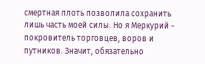смертная плоть позволила сохранить лишь часть моей силы. Но я Меркурий - покровитель торговцев, воров и путников. Значит, обязательно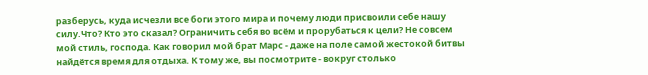разберусь, куда исчезли все боги этого мира и почему люди присвоили себе нашу силу.Что? Кто это сказал? Ограничить себя во всём и прорубаться к цели? Не совсем мой стиль, господа. Как говорил мой брат Марс - даже на поле самой жестокой битвы найдётся время для отдыха. К тому же, вы посмотрите - вокруг столько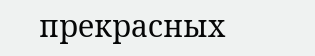прекрасных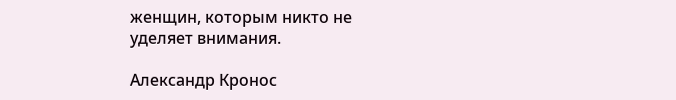женщин, которым никто не уделяет внимания.

Александр Кронос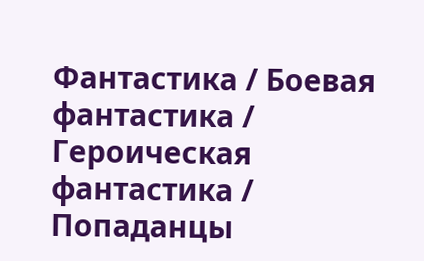Фантастика / Боевая фантастика / Героическая фантастика / Попаданцы